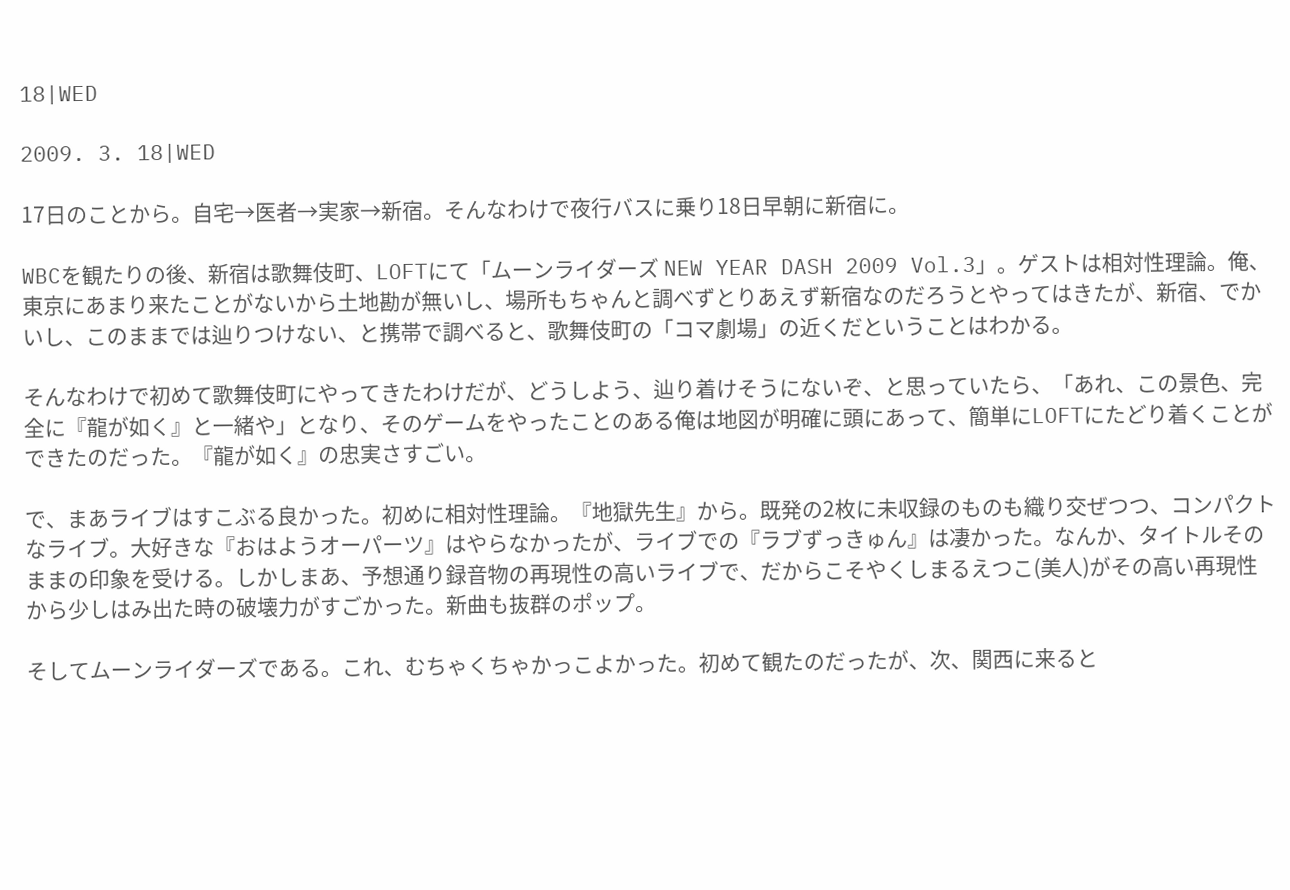18|WED

2009. 3. 18|WED

17日のことから。自宅→医者→実家→新宿。そんなわけで夜行バスに乗り18日早朝に新宿に。

WBCを観たりの後、新宿は歌舞伎町、LOFTにて「ムーンライダーズ NEW YEAR DASH 2009 Vol.3」。ゲストは相対性理論。俺、東京にあまり来たことがないから土地勘が無いし、場所もちゃんと調べずとりあえず新宿なのだろうとやってはきたが、新宿、でかいし、このままでは辿りつけない、と携帯で調べると、歌舞伎町の「コマ劇場」の近くだということはわかる。

そんなわけで初めて歌舞伎町にやってきたわけだが、どうしよう、辿り着けそうにないぞ、と思っていたら、「あれ、この景色、完全に『龍が如く』と一緒や」となり、そのゲームをやったことのある俺は地図が明確に頭にあって、簡単にLOFTにたどり着くことができたのだった。『龍が如く』の忠実さすごい。

で、まあライブはすこぶる良かった。初めに相対性理論。『地獄先生』から。既発の2枚に未収録のものも織り交ぜつつ、コンパクトなライブ。大好きな『おはようオーパーツ』はやらなかったが、ライブでの『ラブずっきゅん』は凄かった。なんか、タイトルそのままの印象を受ける。しかしまあ、予想通り録音物の再現性の高いライブで、だからこそやくしまるえつこ(美人)がその高い再現性から少しはみ出た時の破壊力がすごかった。新曲も抜群のポップ。

そしてムーンライダーズである。これ、むちゃくちゃかっこよかった。初めて観たのだったが、次、関西に来ると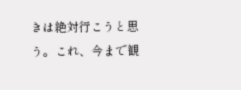きは絶対行こうと思う。これ、今まで観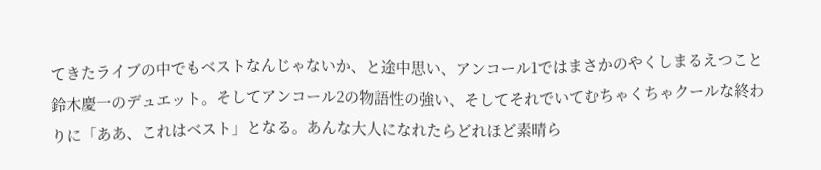てきたライブの中でもベストなんじゃないか、と途中思い、アンコール1ではまさかのやくしまるえつこと鈴木慶一のデュエット。そしてアンコール2の物語性の強い、そしてそれでいてむちゃくちゃクールな終わりに「ああ、これはベスト」となる。あんな大人になれたらどれほど素晴ら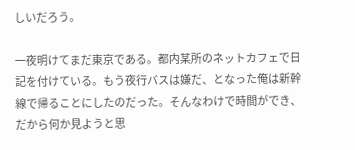しいだろう。

一夜明けてまだ東京である。都内某所のネットカフェで日記を付けている。もう夜行バスは嫌だ、となった俺は新幹線で帰ることにしたのだった。そんなわけで時間ができ、だから何か見ようと思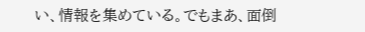い、情報を集めている。でもまあ、面倒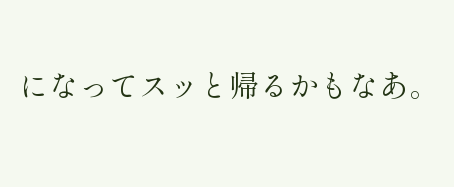になってスッと帰るかもなあ。